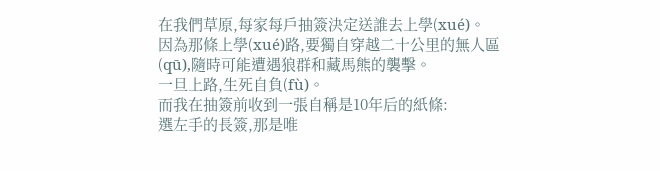在我們草原,每家每戶抽簽決定送誰去上學(xué)。
因為那條上學(xué)路,要獨自穿越二十公里的無人區(qū),隨時可能遭遇狼群和藏馬熊的襲擊。
一旦上路,生死自負(fù)。
而我在抽簽前收到一張自稱是10年后的紙條:
選左手的長簽,那是唯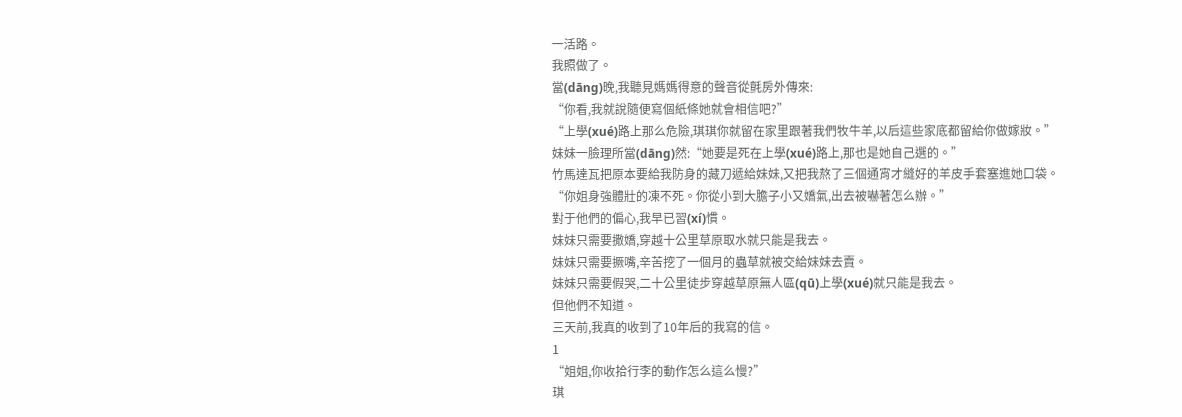一活路。
我照做了。
當(dāng)晚,我聽見媽媽得意的聲音從氈房外傳來:
“你看,我就說隨便寫個紙條她就會相信吧?”
“上學(xué)路上那么危險,琪琪你就留在家里跟著我們牧牛羊,以后這些家底都留給你做嫁妝。”
妹妹一臉理所當(dāng)然:“她要是死在上學(xué)路上,那也是她自己選的。”
竹馬達瓦把原本要給我防身的藏刀遞給妹妹,又把我熬了三個通宵才縫好的羊皮手套塞進她口袋。
“你姐身強體壯的凍不死。你從小到大膽子小又嬌氣,出去被嚇著怎么辦。”
對于他們的偏心,我早已習(xí)慣。
妹妹只需要撒嬌,穿越十公里草原取水就只能是我去。
妹妹只需要撅嘴,辛苦挖了一個月的蟲草就被交給妹妹去賣。
妹妹只需要假哭,二十公里徒步穿越草原無人區(qū)上學(xué)就只能是我去。
但他們不知道。
三天前,我真的收到了10年后的我寫的信。
1
“姐姐,你收拾行李的動作怎么這么慢?”
琪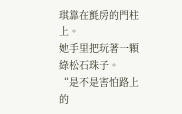琪靠在氈房的門柱上。
她手里把玩著一顆綠松石珠子。
“是不是害怕路上的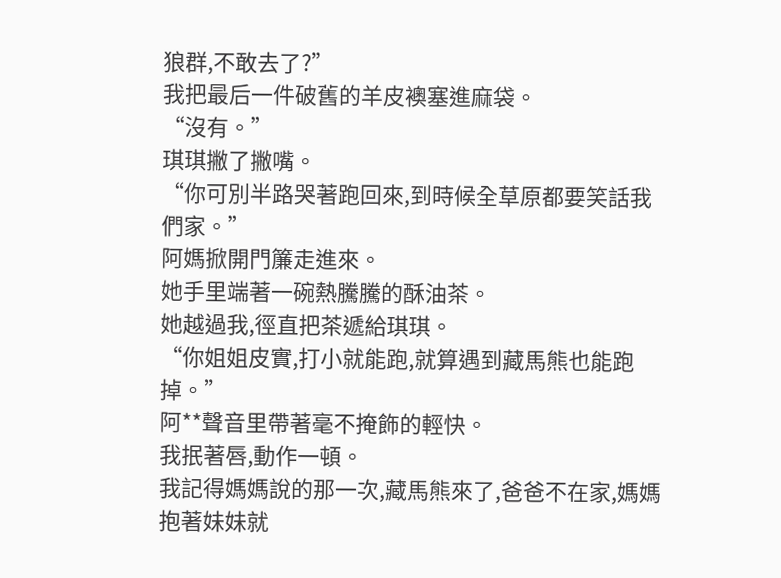狼群,不敢去了?”
我把最后一件破舊的羊皮襖塞進麻袋。
“沒有。”
琪琪撇了撇嘴。
“你可別半路哭著跑回來,到時候全草原都要笑話我們家。”
阿媽掀開門簾走進來。
她手里端著一碗熱騰騰的酥油茶。
她越過我,徑直把茶遞給琪琪。
“你姐姐皮實,打小就能跑,就算遇到藏馬熊也能跑掉。”
阿**聲音里帶著毫不掩飾的輕快。
我抿著唇,動作一頓。
我記得媽媽說的那一次,藏馬熊來了,爸爸不在家,媽媽抱著妹妹就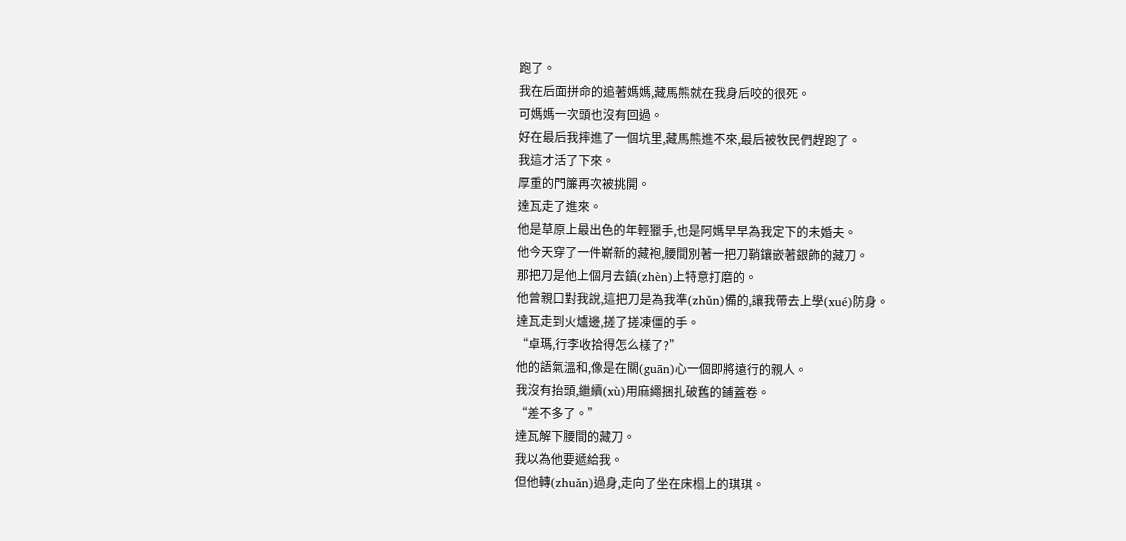跑了。
我在后面拼命的追著媽媽,藏馬熊就在我身后咬的很死。
可媽媽一次頭也沒有回過。
好在最后我摔進了一個坑里,藏馬熊進不來,最后被牧民們趕跑了。
我這才活了下來。
厚重的門簾再次被挑開。
達瓦走了進來。
他是草原上最出色的年輕獵手,也是阿媽早早為我定下的未婚夫。
他今天穿了一件嶄新的藏袍,腰間別著一把刀鞘鑲嵌著銀飾的藏刀。
那把刀是他上個月去鎮(zhèn)上特意打磨的。
他曾親口對我說,這把刀是為我準(zhǔn)備的,讓我帶去上學(xué)防身。
達瓦走到火爐邊,搓了搓凍僵的手。
“卓瑪,行李收拾得怎么樣了?”
他的語氣溫和,像是在關(guān)心一個即將遠行的親人。
我沒有抬頭,繼續(xù)用麻繩捆扎破舊的鋪蓋卷。
“差不多了。”
達瓦解下腰間的藏刀。
我以為他要遞給我。
但他轉(zhuǎn)過身,走向了坐在床榻上的琪琪。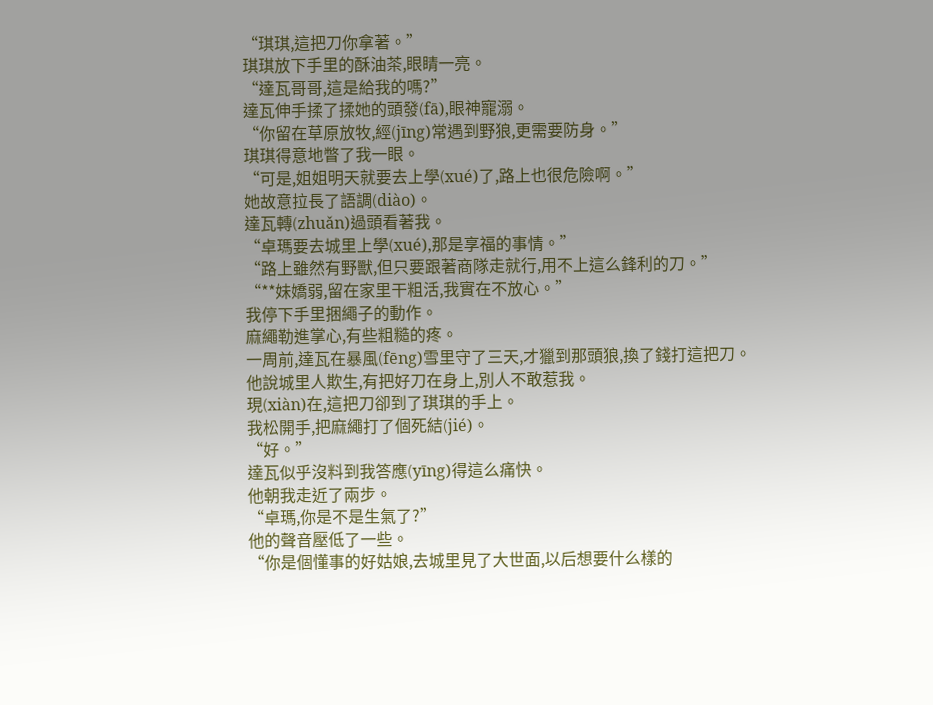“琪琪,這把刀你拿著。”
琪琪放下手里的酥油茶,眼睛一亮。
“達瓦哥哥,這是給我的嗎?”
達瓦伸手揉了揉她的頭發(fā),眼神寵溺。
“你留在草原放牧,經(jīng)常遇到野狼,更需要防身。”
琪琪得意地瞥了我一眼。
“可是,姐姐明天就要去上學(xué)了,路上也很危險啊。”
她故意拉長了語調(diào)。
達瓦轉(zhuǎn)過頭看著我。
“卓瑪要去城里上學(xué),那是享福的事情。”
“路上雖然有野獸,但只要跟著商隊走就行,用不上這么鋒利的刀。”
“**妹嬌弱,留在家里干粗活,我實在不放心。”
我停下手里捆繩子的動作。
麻繩勒進掌心,有些粗糙的疼。
一周前,達瓦在暴風(fēng)雪里守了三天,才獵到那頭狼,換了錢打這把刀。
他說城里人欺生,有把好刀在身上,別人不敢惹我。
現(xiàn)在,這把刀卻到了琪琪的手上。
我松開手,把麻繩打了個死結(jié)。
“好。”
達瓦似乎沒料到我答應(yīng)得這么痛快。
他朝我走近了兩步。
“卓瑪,你是不是生氣了?”
他的聲音壓低了一些。
“你是個懂事的好姑娘,去城里見了大世面,以后想要什么樣的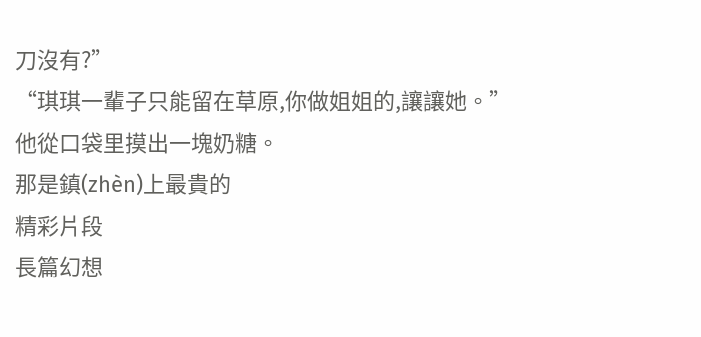刀沒有?”
“琪琪一輩子只能留在草原,你做姐姐的,讓讓她。”
他從口袋里摸出一塊奶糖。
那是鎮(zhèn)上最貴的
精彩片段
長篇幻想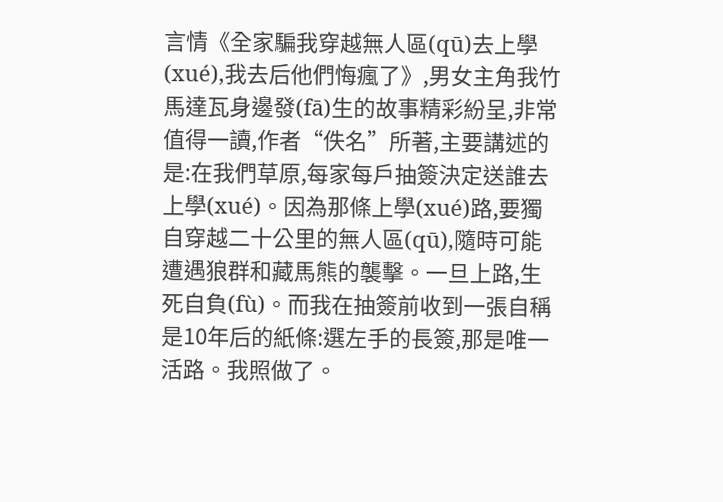言情《全家騙我穿越無人區(qū)去上學(xué),我去后他們悔瘋了》,男女主角我竹馬達瓦身邊發(fā)生的故事精彩紛呈,非常值得一讀,作者“佚名”所著,主要講述的是:在我們草原,每家每戶抽簽決定送誰去上學(xué)。因為那條上學(xué)路,要獨自穿越二十公里的無人區(qū),隨時可能遭遇狼群和藏馬熊的襲擊。一旦上路,生死自負(fù)。而我在抽簽前收到一張自稱是10年后的紙條:選左手的長簽,那是唯一活路。我照做了。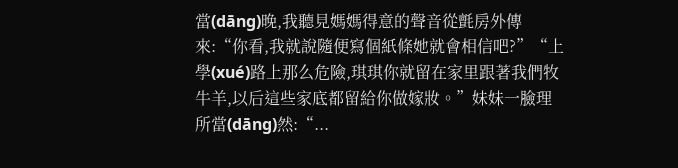當(dāng)晚,我聽見媽媽得意的聲音從氈房外傳來:“你看,我就說隨便寫個紙條她就會相信吧?”“上學(xué)路上那么危險,琪琪你就留在家里跟著我們牧牛羊,以后這些家底都留給你做嫁妝。”妹妹一臉理所當(dāng)然:“...